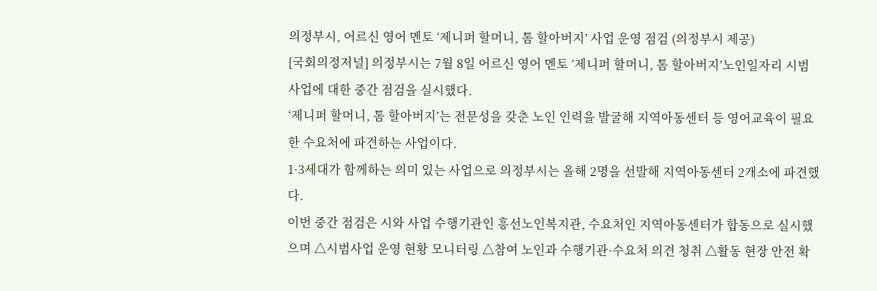의정부시, 어르신 영어 멘토 ‘제니퍼 할머니, 톰 할아버지’ 사업 운영 점검 (의정부시 제공)
[국회의정저널] 의정부시는 7월 8일 어르신 영어 멘토 ‘제니퍼 할머니, 톰 할아버지’노인일자리 시범 사업에 대한 중간 점검을 실시했다.
‘제니퍼 할머니, 톰 할아버지’는 전문성을 갖춘 노인 인력을 발굴해 지역아동센터 등 영어교육이 필요한 수요처에 파견하는 사업이다.
1·3세대가 함께하는 의미 있는 사업으로 의정부시는 올해 2명을 선발해 지역아동센터 2개소에 파견했다.
이번 중간 점검은 시와 사업 수행기관인 흥선노인복지관, 수요처인 지역아동센터가 합동으로 실시했으며 △시범사업 운영 현황 모니터링 △참여 노인과 수행기관·수요처 의견 청취 △활동 현장 안전 확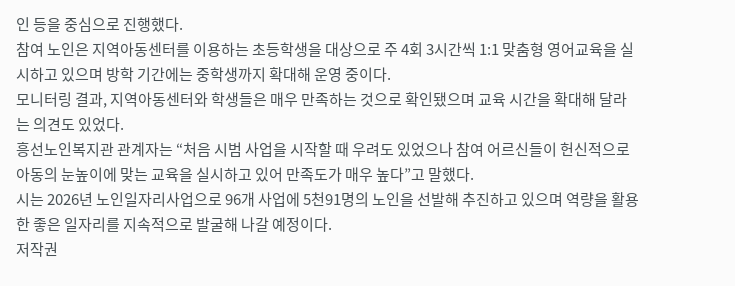인 등을 중심으로 진행했다.
참여 노인은 지역아동센터를 이용하는 초등학생을 대상으로 주 4회 3시간씩 1:1 맞춤형 영어교육을 실시하고 있으며 방학 기간에는 중학생까지 확대해 운영 중이다.
모니터링 결과, 지역아동센터와 학생들은 매우 만족하는 것으로 확인됐으며 교육 시간을 확대해 달라는 의견도 있었다.
흥선노인복지관 관계자는 “처음 시범 사업을 시작할 때 우려도 있었으나 참여 어르신들이 헌신적으로 아동의 눈높이에 맞는 교육을 실시하고 있어 만족도가 매우 높다”고 말했다.
시는 2026년 노인일자리사업으로 96개 사업에 5천91명의 노인을 선발해 추진하고 있으며 역량을 활용한 좋은 일자리를 지속적으로 발굴해 나갈 예정이다.
저작권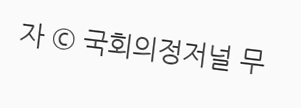자 © 국회의정저널 무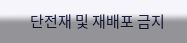단전재 및 재배포 금지